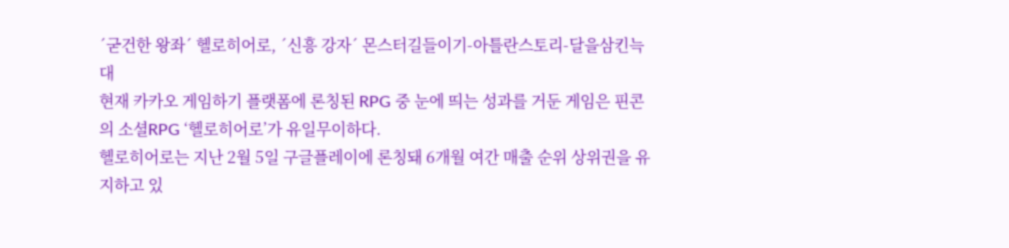´굳건한 왕좌´ 헬로히어로, ´신흥 강자´ 몬스터길들이기-아틀란스토리-달을삼킨늑대
현재 카카오 게임하기 플랫폼에 론칭된 RPG 중 눈에 띄는 성과를 거둔 게임은 핀콘의 소셜RPG ‘헬로히어로’가 유일무이하다.
헬로히어로는 지난 2월 5일 구글플레이에 론칭돼 6개월 여간 매출 순위 상위권을 유지하고 있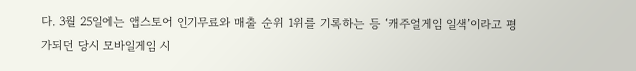다. 3월 25일에는 앱스토어 인기무료와 매출 순위 1위를 기록하는 등 ‘캐주얼게임 일색’이라고 평가되던 당시 모바일게임 시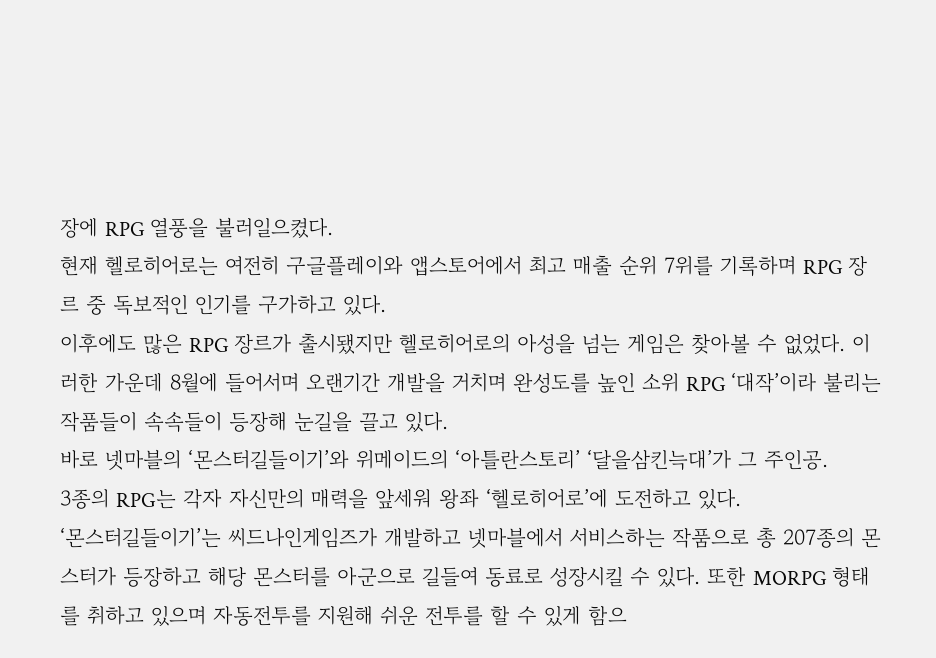장에 RPG 열풍을 불러일으켰다.
현재 헬로히어로는 여전히 구글플레이와 앱스토어에서 최고 매출 순위 7위를 기록하며 RPG 장르 중 독보적인 인기를 구가하고 있다.
이후에도 많은 RPG 장르가 출시됐지만 헬로히어로의 아성을 넘는 게임은 찾아볼 수 없었다. 이러한 가운데 8월에 들어서며 오랜기간 개발을 거치며 완성도를 높인 소위 RPG ‘대작’이라 불리는 작품들이 속속들이 등장해 눈길을 끌고 있다.
바로 넷마블의 ‘몬스터길들이기’와 위메이드의 ‘아틀란스토리’ ‘달을삼킨늑대’가 그 주인공.
3종의 RPG는 각자 자신만의 매력을 앞세워 왕좌 ‘헬로히어로’에 도전하고 있다.
‘몬스터길들이기’는 씨드나인게임즈가 개발하고 넷마블에서 서비스하는 작품으로 총 207종의 몬스터가 등장하고 해당 몬스터를 아군으로 길들여 동료로 성장시킬 수 있다. 또한 MORPG 형태를 취하고 있으며 자동전투를 지원해 쉬운 전투를 할 수 있게 함으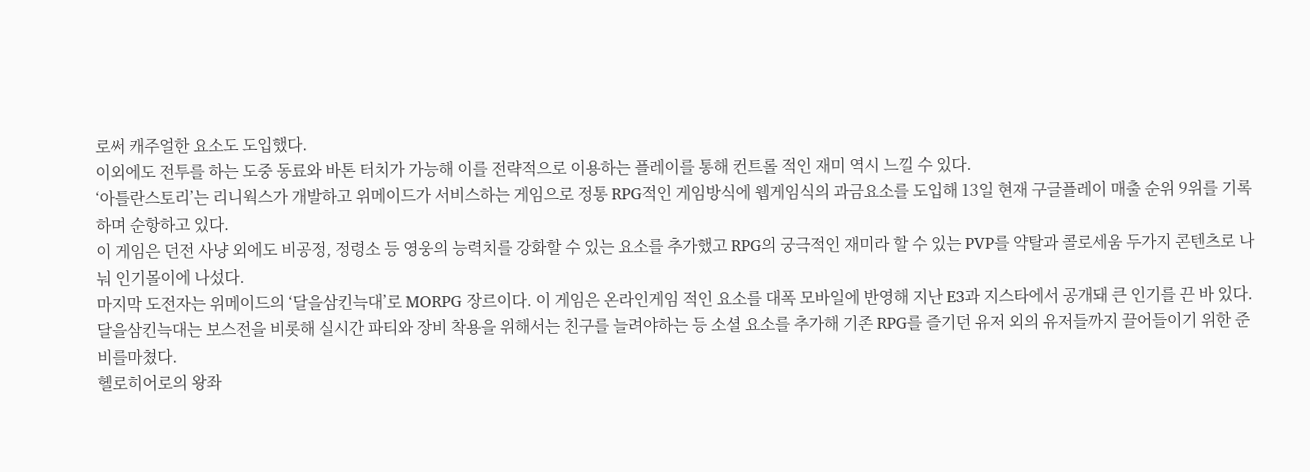로써 캐주얼한 요소도 도입했다.
이외에도 전투를 하는 도중 동료와 바톤 터치가 가능해 이를 전략적으로 이용하는 플레이를 통해 컨트롤 적인 재미 역시 느낄 수 있다.
‘아틀란스토리’는 리니웍스가 개발하고 위메이드가 서비스하는 게임으로 정통 RPG적인 게임방식에 웹게임식의 과금요소를 도입해 13일 현재 구글플레이 매출 순위 9위를 기록하며 순항하고 있다.
이 게임은 던전 사냥 외에도 비공정, 정령소 등 영웅의 능력치를 강화할 수 있는 요소를 추가했고 RPG의 궁극적인 재미라 할 수 있는 PVP를 약탈과 콜로세움 두가지 콘텐츠로 나눠 인기몰이에 나섰다.
마지막 도전자는 위메이드의 ‘달을삼킨늑대’로 MORPG 장르이다. 이 게임은 온라인게임 적인 요소를 대폭 모바일에 반영해 지난 E3과 지스타에서 공개돼 큰 인기를 끈 바 있다.
달을삼킨늑대는 보스전을 비롯해 실시간 파티와 장비 착용을 위해서는 친구를 늘려야하는 등 소셜 요소를 추가해 기존 RPG를 즐기던 유저 외의 유저들까지 끌어들이기 위한 준비를마쳤다.
헬로히어로의 왕좌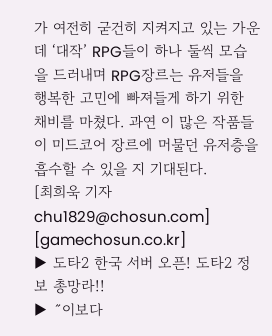가 여전히 굳건히 지켜지고 있는 가운데 ‘대작’ RPG들이 하나 둘씩 모습을 드러내며 RPG장르는 유저들을 행복한 고민에 빠져들게 하기 위한 채비를 마쳤다. 과연 이 많은 작품들이 미드코어 장르에 머물던 유저층을 흡수할 수 있을 지 기대된다.
[최희욱 기자 chu1829@chosun.com] [gamechosun.co.kr]
▶ 도타2 한국 서버 오픈! 도타2 정보 총망라!!
▶ ˝이보다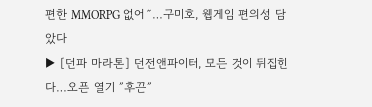편한 MMORPG 없어˝…구미호, 웹게임 편의성 담았다
▶ [던파 마라톤] 던전앤파이터, 모든 것이 뒤집힌다…오픈 열기 ″후끈″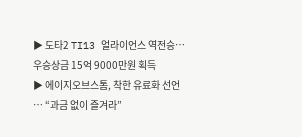▶ 도타2 TI13 얼라이언스 역전승…우승상금 15억 9000만원 획득
▶ 에이지오브스톰, 착한 유료화 선언 … “과금 없이 즐겨라”